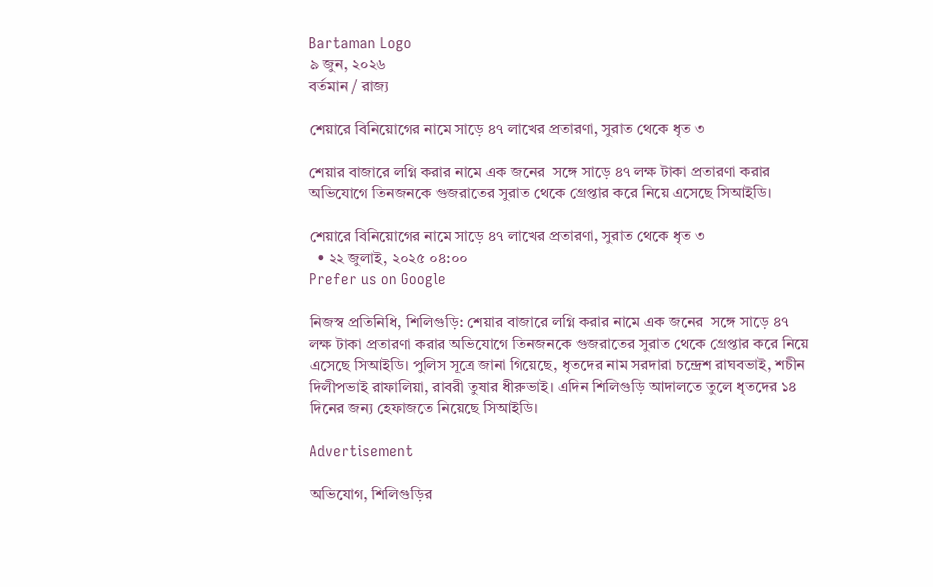Bartaman Logo
৯ জুন, ২০২৬
বর্তমান / রাজ্য

শেয়ারে বিনিয়োগের নামে সাড়ে ৪৭ লাখের প্রতারণা, সুরাত থেকে ধৃত ৩

শেয়ার বাজারে লগ্নি করার নামে এক জনের  সঙ্গে সাড়ে ৪৭ লক্ষ টাকা প্রতারণা করার অভিযোগে তিনজনকে গুজরাতের সুরাত থেকে গ্রেপ্তার করে নিয়ে এসেছে সিআইডি।

শেয়ারে বিনিয়োগের নামে সাড়ে ৪৭ লাখের প্রতারণা, সুরাত থেকে ধৃত ৩
  • ২২ জুলাই, ২০২৫ ০৪:০০
Prefer us on Google

নিজস্ব প্রতিনিধি, শিলিগুড়ি: শেয়ার বাজারে লগ্নি করার নামে এক জনের  সঙ্গে সাড়ে ৪৭ লক্ষ টাকা প্রতারণা করার অভিযোগে তিনজনকে গুজরাতের সুরাত থেকে গ্রেপ্তার করে নিয়ে এসেছে সিআইডি। পুলিস সূত্রে জানা গিয়েছে, ধৃতদের নাম সরদারা চন্দ্রেশ রাঘবভাই, শচীন দিলীপভাই রাফালিয়া, রাবরী তুষার ধীরুভাই। এদিন শিলিগুড়ি আদালতে তুলে ধৃতদের ১৪ দিনের জন্য হেফাজতে নিয়েছে সিআইডি।

Advertisement

অভিযোগ, শিলিগুড়ির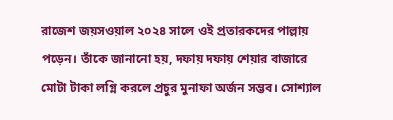রাজেশ জয়সওয়াল ২০২৪ সালে ওই প্রতারকদের পাল্লায় পড়েন। তাঁকে জানানো হয়, দফায় দফায় শেয়ার বাজারে মোটা টাকা লগ্নি করলে প্রচুর মুনাফা অর্জন সম্ভব। সোশ্যাল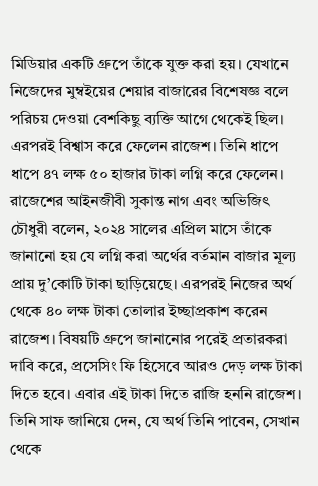মিডিয়ার একটি গ্রুপে তাঁকে যুক্ত করা হয়। যেখানে নিজেদের মুম্বইয়ের শেয়ার বাজারের বিশেষজ্ঞ বলে পরিচয় দেওয়া বেশকিছু ব্যক্তি আগে থেকেই ছিল। এরপরই বিশ্বাস করে ফেলেন রাজেশ। তিনি ধাপে ধাপে ৪৭ লক্ষ ৫০ হাজার টাকা লগ্নি করে ফেলেন।
রাজেশের আইনজীবী সুকান্ত নাগ এবং অভিজিৎ চৌধুরী বলেন, ২০২৪ সালের এপ্রিল মাসে তাঁকে জানানো হয় যে লগ্নি করা অর্থের বর্তমান বাজার মূল্য প্রায় দু’কোটি টাকা ছাড়িয়েছে। এরপরই নিজের অর্থ থেকে ৪০ লক্ষ টাকা তোলার ইচ্ছাপ্রকাশ করেন রাজেশ। বিষয়টি গ্রুপে জানানোর পরেই প্রতারকরা দাবি করে, প্রসেসিং ফি হিসেবে আরও দেড় লক্ষ টাকা দিতে হবে। এবার এই টাকা দিতে রাজি হননি রাজেশ। তিনি সাফ জানিয়ে দেন, যে অর্থ তিনি পাবেন, সেখান থেকে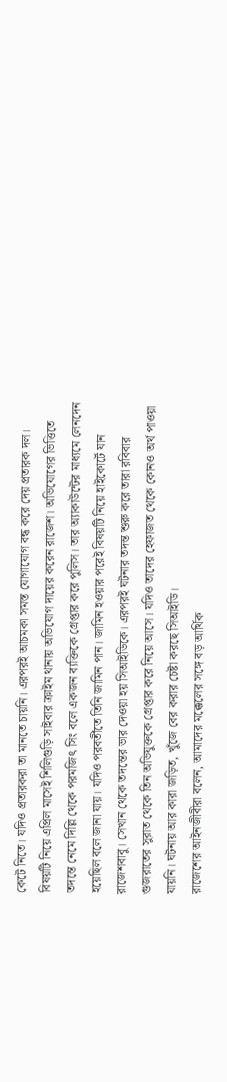কেটে নিতে। যদিও প্রতারকরা তা মানতে চায়নি। এরপরই আচমকা সমস্ত যোগাযোগ বন্ধ করে দেয় প্রতারক দল।
বিষয়টি নিয়ে এপ্রিল মাসেই শিলিগুড়ি সাইবার ক্রাইম থানায় অভিযোগ দায়ের করেন রাজেশ। অভিযোগের ভিত্তিতে তদন্তে নেমে দিল্লি থেকে পরমজিৎ সিং বলে একজন ব্যক্তিকে গ্রেপ্তার করে পুলিস। তার অ্যাকাউন্টের মাধ্যমে লেনদেন হয়েছিল বলে জানা যায়। যদিও পরবর্তীতে তিনি জামিন পান। জামিন হওয়ার পরেই বিষয়টি নিয়ে হাইকোর্টে যান রাজেশবাবু। সেখান থেকে তদন্তের ভার দেওয়া হয় সিআইডিকে। এরপরই ঘটনার তদন্ত শুরু করে তারা রবিবার গুজরাতের সুরাত থেকে তিন অভিযুক্তকে গ্রেপ্তার করে নিয়ে আসে। যদিও তাদের হেফাজত থেকে কোনও অর্থ পাওয়া যায়নি। ঘটনায় আর কারা জড়িত, খুঁজে বের করার চেষ্টা করছে সিআইডি।
রাজেশের আইনজীবীরা বলেন, আমাদের মক্কেলের সঙ্গে বড় আর্থিক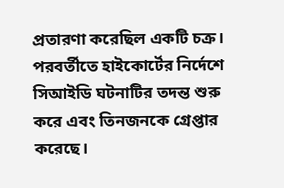প্রতারণা করেছিল একটি চক্র। পরবর্তীতে হাইকোর্টের নির্দেশে সিআইডি ঘটনাটির তদন্ত শুরু করে এবং তিনজনকে গ্রেপ্তার করেছে।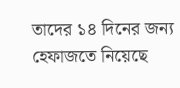তাদের ১৪ দিনের জন্য হেফাজতে নিয়েছে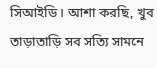সিআইডি। আশা করছি, খুব তাড়াতাড়ি সব সত্যি সামনে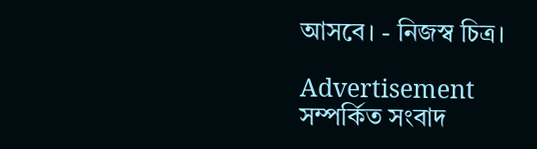আসবে। - নিজস্ব চিত্র।

Advertisement
সম্পর্কিত সংবাদ